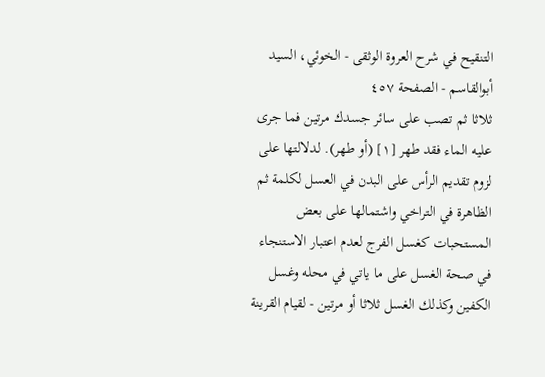التنقيح في شرح العروة الوثقى - الخوئي، السيد أبوالقاسم - الصفحة ٤٥٧
ثلاثا ثم تصب على سائر جسدك مرتين فما جرى عليه الماء فقد طهر [١] (أو طهر). لدلالتها على لزوم تقديم الرأس على البدن في العسل لكلمة ثم الظاهرة في التراخي واشتمالها على بعض المستحبات كغسل الفرج لعدم اعتبار الاستنجاء في صحة الغسل على ما ياتي في محله وغسل الكفين وكذلك الغسل ثلاثا أو مرتين - لقيام القرينة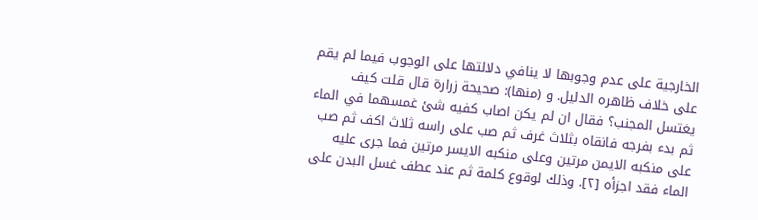الخارجية على عدم وجوبها لا ينافي دلالتها على الوجوب فيما لم يقم على خلاف ظاهره الدليل. و (منها): صحيحة زرارة قال قلت كيف يغتسل المجنب؟ فقال ان لم يكن اصاب كفيه شئ غمسهما في الماء ثم بدء بفرجه فانقاه بثلاث غرف ثم صب على راسه ثلاث اكف ثم صب على منكبه الايمن مرتين وعلى منكبه الايسر مرتين فما جرى عليه الماء فقد اجزأه [٢]. وذلك لوقوع كلمة ثم عند عطف غسل البدن على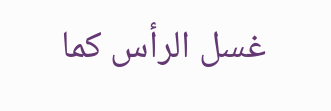غسل الرأس كما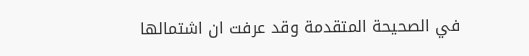في الصحيحة المتقدمة وقد عرفت ان اشتمالها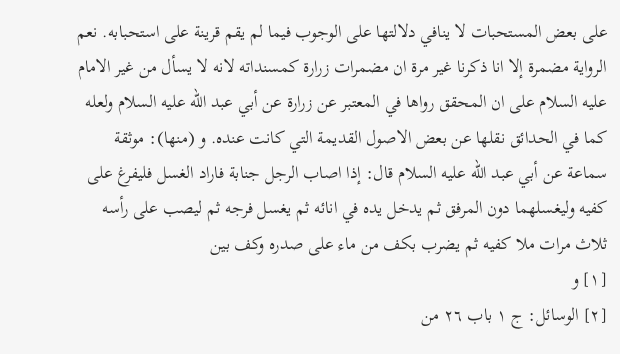على بعض المستحبات لا ينافي دلالتها على الوجوب فيما لم يقم قرينة على استحبابه. نعم الرواية مضمرة إلا انا ذكرنا غير مرة ان مضمرات زرارة كمسنداته لانه لا يسأل من غير الامام عليه السلام على ان المحقق رواها في المعتبر عن زرارة عن أبي عبد الله عليه السلام ولعله كما في الحدائق نقلها عن بعض الاصول القديمة التي كانت عنده. و (منها): موثقة سماعة عن أبي عبد الله عليه السلام قال: إذا اصاب الرجل جنابة فاراد الغسل فليفرغ على كفيه وليغسلهما دون المرفق ثم يدخل يده في انائه ثم يغسل فرجه ثم ليصب على رأسه ثلاث مرات ملا كفيه ثم يضرب بكف من ماء على صدره وكف بين
[١] و
[٢] الوسائل: ج ١ باب ٢٦ من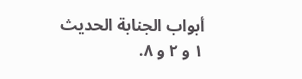أبواب الجنابة الحديث ١ و ٢ و ٨.